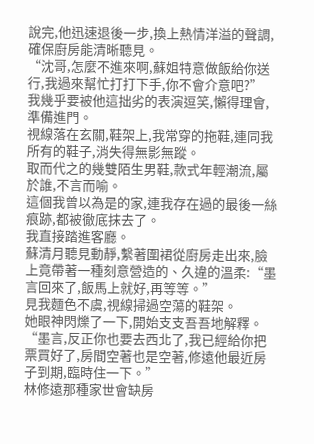說完,他迅速退後一步,換上熱情洋溢的聲調,確保廚房能清晰聽見。
“沈哥,怎麼不進來啊,蘇姐特意做飯給你送行,我過來幫忙打打下手,你不會介意吧?”
我幾乎要被他這拙劣的表演逗笑,懶得理會,準備進門。
視線落在玄關,鞋架上,我常穿的拖鞋,連同我所有的鞋子,消失得無影無蹤。
取而代之的幾雙陌生男鞋,款式年輕潮流,屬於誰,不言而喻。
這個我曾以為是的家,連我存在過的最後一絲痕跡,都被徹底抹去了。
我直接踏進客廳。
蘇清月聽見動靜,繫著圍裙從廚房走出來,臉上竟帶著一種刻意營造的、久違的溫柔:“墨言回來了,飯馬上就好,再等等。”
見我麵色不虞,視線掃過空蕩的鞋架。
她眼神閃爍了一下,開始支支吾吾地解釋。
“墨言,反正你也要去西北了,我已經給你把票買好了,房間空著也是空著,修遠他最近房子到期,臨時住一下。”
林修遠那種家世會缺房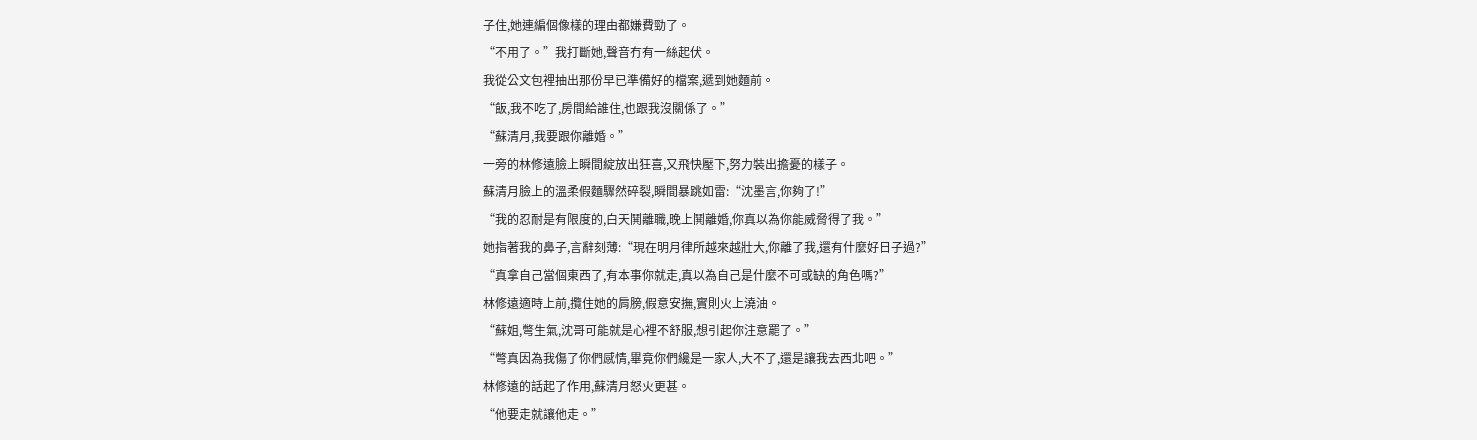子住,她連編個像樣的理由都嫌費勁了。
“不用了。”我打斷她,聲音冇有一絲起伏。
我從公文包裡抽出那份早已準備好的檔案,遞到她麵前。
“飯,我不吃了,房間給誰住,也跟我沒關係了。”
“蘇清月,我要跟你離婚。”
一旁的林修遠臉上瞬間綻放出狂喜,又飛快壓下,努力裝出擔憂的樣子。
蘇清月臉上的溫柔假麵驟然碎裂,瞬間暴跳如雷:“沈墨言,你夠了!”
“我的忍耐是有限度的,白天鬨離職,晚上鬨離婚,你真以為你能威脅得了我。”
她指著我的鼻子,言辭刻薄:“現在明月律所越來越壯大,你離了我,還有什麼好日子過?”
“真拿自己當個東西了,有本事你就走,真以為自己是什麼不可或缺的角色嗎?”
林修遠適時上前,攬住她的肩膀,假意安撫,實則火上澆油。
“蘇姐,彆生氣,沈哥可能就是心裡不舒服,想引起你注意罷了。”
“彆真因為我傷了你們感情,畢竟你們纔是一家人,大不了,還是讓我去西北吧。”
林修遠的話起了作用,蘇清月怒火更甚。
“他要走就讓他走。”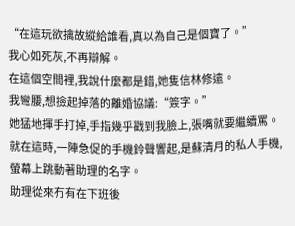“在這玩欲擒故縱給誰看,真以為自己是個寶了。”
我心如死灰,不再辯解。
在這個空間裡,我說什麼都是錯,她隻信林修遠。
我彎腰,想撿起掉落的離婚協議:“簽字。”
她猛地揮手打掉,手指幾乎戳到我臉上,張嘴就要繼續罵。
就在這時,一陣急促的手機鈴聲響起,是蘇清月的私人手機,螢幕上跳動著助理的名字。
助理從來冇有在下班後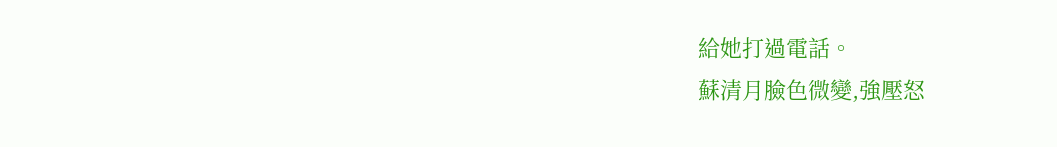給她打過電話。
蘇清月臉色微變,強壓怒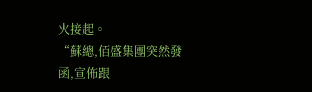火接起。
“蘇總,佰盛集團突然發函,宣佈跟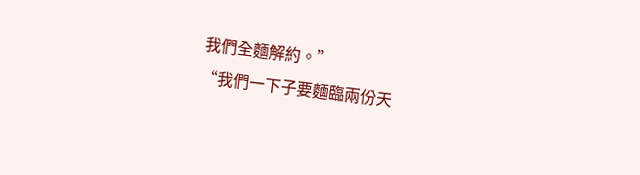我們全麵解約。”
“我們一下子要麵臨兩份天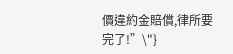價違約金賠償,律所要完了!”\"}